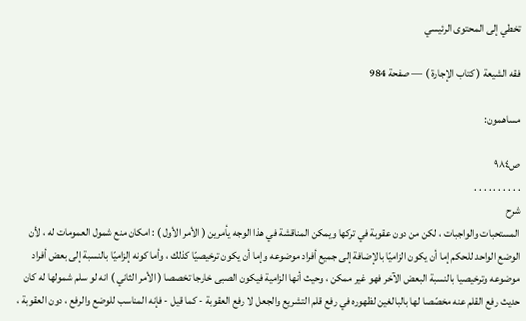تخطي إلى المحتوى الرئيسي

فقه الشيعة ( كتاب الإجارة ) — صفحة 984

مساهمون:

ص٩٨٤
. . . . . . . . . .
شرح
المستحبات والواجبات ، لكن من دون عقوبة في تركها ويمكن المناقشة في هذا الوجه يأمرين ( الأمر الأول ) : امكان منع شمول العمومات له ، لأن الوضع الواحد للحكم إما أن يكون الزاميّا بالإضافة إلى جميع أفراد موضوعه وإما أن يكون ترخيصيّا كذلك ، وأما كونه إلزاميّا بالنسبة إلى بعض أفراد موضوعه وترخيصيا بالنسبة البعض الآخر فهو غير ممكن ، وحيث أنها الزامية فيكون الصبى خارجا تخصصا ( الأمر الثاني ) انه لو سلم شمولها له كان حديث رفع القلم عنه مخصّصا لها بالبالغين لظهوره في رفع قلم التشريع والجعل لا رفع العقوبة - كما قيل - فإنه المناسب للوضع والرفع ، دون العقوبة ،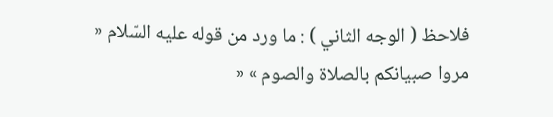فلاحظ ( الوجه الثاني ) : ما ورد من قوله عليه السّلام « مروا صبيانكم بالصلاة والصوم » «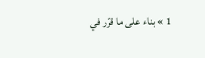1 » بناء على ما قرّر في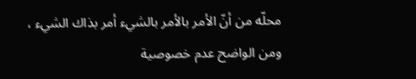محلّه من أنّ الأمر بالأمر بالشيء أمر بذاك الشيء ، ومن الواضح عدم خصوصية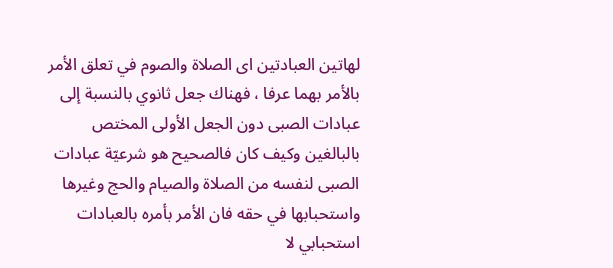لهاتين العبادتين اى الصلاة والصوم في تعلق الأمر بالأمر بهما عرفا ، فهناك جعل ثانوي بالنسبة إلى عبادات الصبى دون الجعل الأولى المختص بالبالغين وكيف كان فالصحيح هو شرعيّة عبادات الصبى لنفسه من الصلاة والصيام والحج وغيرها واستحبابها في حقه فان الأمر بأمره بالعبادات استحبابي لا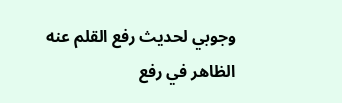وجوبي لحديث رفع القلم عنه الظاهر في رفع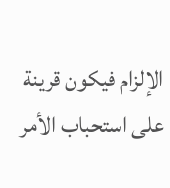الإلزام فيكون قرينة على استحباب الأمر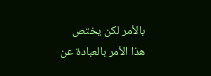بالأمر لكن يختص هذا الأمر بالعبادة عن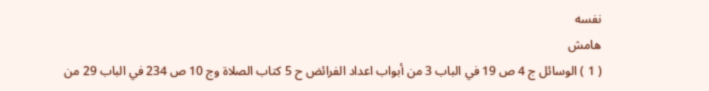نفسه
هامش
( 1 ) الوسائل ج 4 ص 19 في الباب 3 من أبواب اعداد الفرائض ح 5 كتاب الصلاة وج 10 ص 234 في الباب 29 من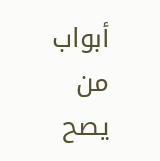أبواب من يصح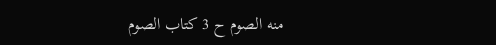منه الصوم ح 3 كتاب الصوم